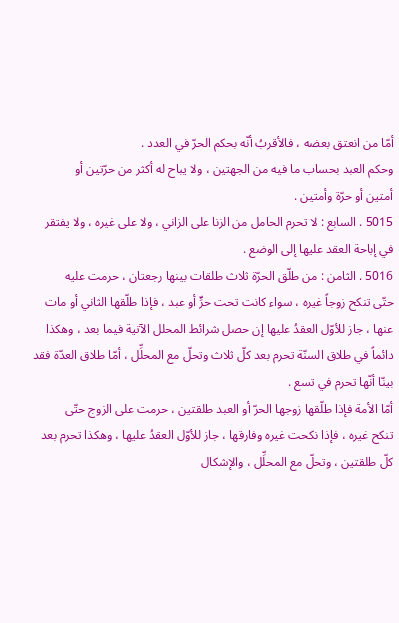أمّا من انعتق بعضه ، فالأقربُ أنّه بحكم الحرّ في العدد .
وحكم العبد بحساب ما فيه من الجهتين ، ولا يباح له أكثر من حرّتين أو
أمتين أو حرّة وأمتين .
5015 . السابع : لا تحرم الحامل من الزنا على الزاني ، ولا على غيره ، ولا يفتقر
في إباحة العقد عليها إلى الوضع .
5016 . الثامن : من طلّق الحرّة ثلاث طلقات بينها رجعتان ، حرمت عليه
حتّى تنكح زوجاً غيره ، سواء كانت تحت حرٍّ أو عبد ، فإذا طلّقها الثاني أو مات
عنها ، جاز للأوّل العقدُ عليها إن حصل شرائط المحلل الآتية فيما بعد ، وهكذا
دائماً في طلاق السنّة تحرم بعد كلّ ثلاث وتحلّ مع المحلِّل ، أمّا طلاق العدّة فقد
بينّا أنّها تحرم في تسع .
أمّا الأمة فإذا طلّقها زوجها الحرّ أو العبد طلقتين ، حرمت على الزوج حتّى
تنكح غيره ، فإذا نكحت غيره وفارقها ، جاز للأوّل العقدُ عليها ، وهكذا تحرم بعد
كلّ طلقتين ، وتحلّ مع المحلِّل ، والإشكال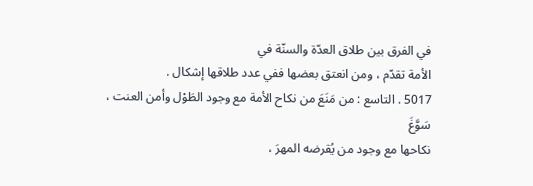في الفرق بين طلاق العدّة والسنّة في
الأمة تقدّم ، ومن انعتق بعضها ففي عدد طلاقها إشكال .
5017 . التاسع : من مَنَعَ من نكاح الأمة مع وجود الطَوْل وأمن العنت ، سَوَّغَ
نكاحها مع وجود من يُقرضه المهرَ ،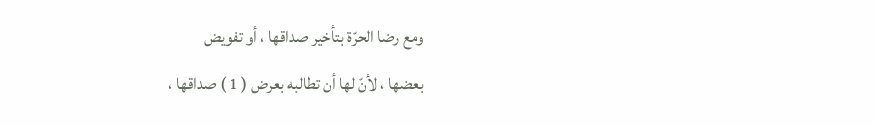ومع رضا الحرّة بتأخير صداقها ، أو تفويض
بعضها ، لأنّ لها أن تطالبه بعرض ( 1 ) صداقها ،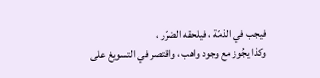فيجب في الذمّة ، فيلحقه الضرّر ،
وكذا يجُوز مع وجود واهب ، واقتصر في التسويغ على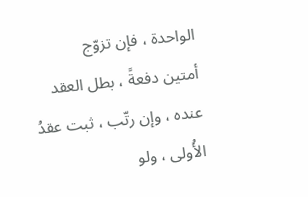الواحدة ، فإن تزوّج
أمتين دفعةً ، بطل العقد عنده ، وإن رتّب ، ثبت عقدُ الأُولى ، ولو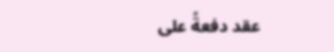عقد دفعةً على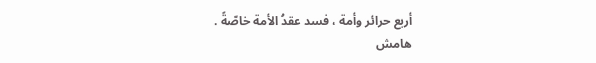أربع حرائر وأمة ، فسد عقدُ الأمة خاصّةً .
هامش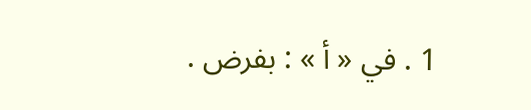1 . في « أ » : بفرض .